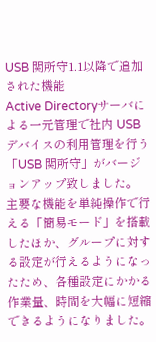USB 関所守1.1以降で追加された機能
Active Directoryサーバによる一元管理で社内 USB デバイスの利用管理を行う「USB 関所守」がバージョンアップ致しました。
主要な機能を単純操作で行える「簡易モード」を搭載したほか、グループに対する設定が行えるようになったため、各種設定にかかる
作業量、時間を大幅に短縮できるようになりました。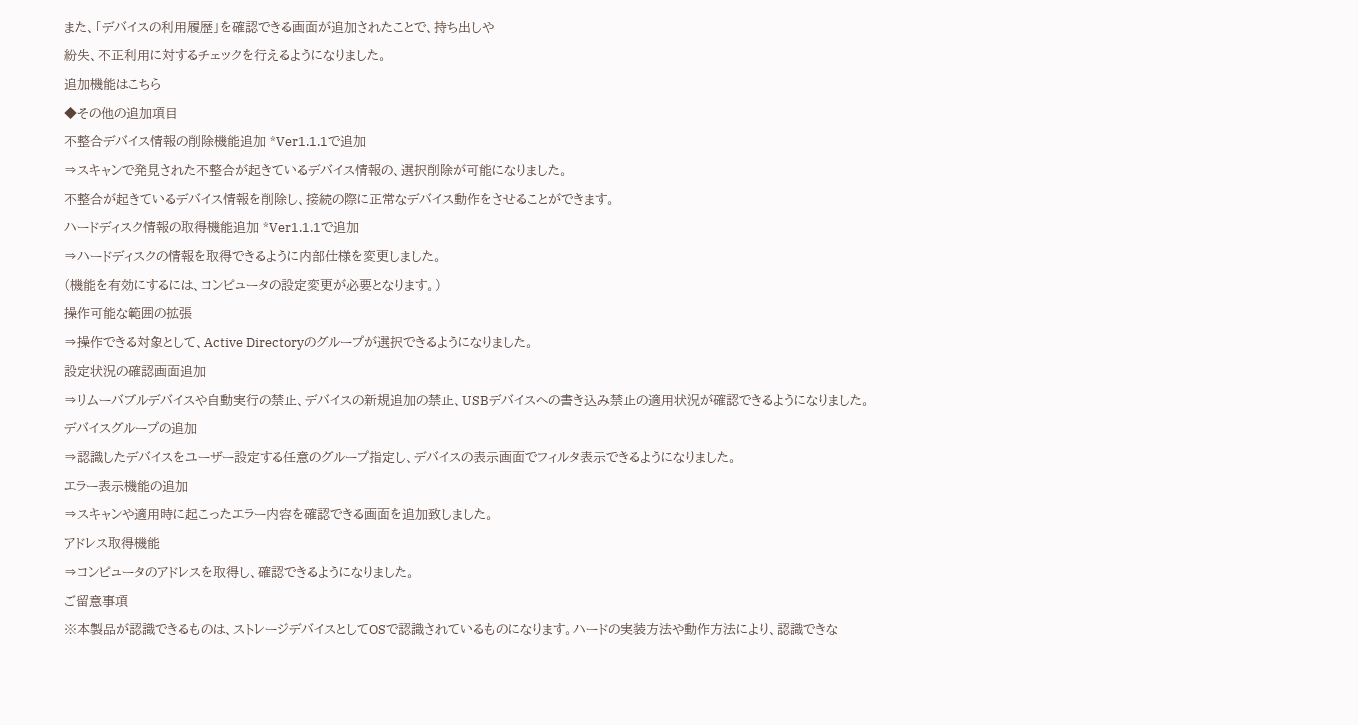また、「デバイスの利用履歴」を確認できる画面が追加されたことで、持ち出しや
紛失、不正利用に対するチェックを行えるようになりました。
追加機能はこちら
◆その他の追加項目
不整合デバイス情報の削除機能追加 *Ver1.1.1で追加
⇒スキャンで発見された不整合が起きているデバイス情報の、選択削除が可能になりました。
不整合が起きているデバイス情報を削除し、接続の際に正常なデバイス動作をさせることができます。
ハードディスク情報の取得機能追加 *Ver1.1.1で追加
⇒ハードディスクの情報を取得できるように内部仕様を変更しました。
(機能を有効にするには、コンピュータの設定変更が必要となります。)
操作可能な範囲の拡張
⇒操作できる対象として、Active Directoryのグループが選択できるようになりました。
設定状況の確認画面追加
⇒リムーバブルデバイスや自動実行の禁止、デバイスの新規追加の禁止、USBデバイスへの書き込み禁止の適用状況が確認できるようになりました。
デバイスグループの追加
⇒認識したデバイスをユーザー設定する任意のグループ指定し、デバイスの表示画面でフィルタ表示できるようになりました。
エラー表示機能の追加
⇒スキャンや適用時に起こったエラー内容を確認できる画面を追加致しました。
アドレス取得機能
⇒コンピュータのアドレスを取得し、確認できるようになりました。
ご留意事項
※本製品が認識できるものは、ストレージデバイスとしてOSで認識されているものになります。ハードの実装方法や動作方法により、認識できな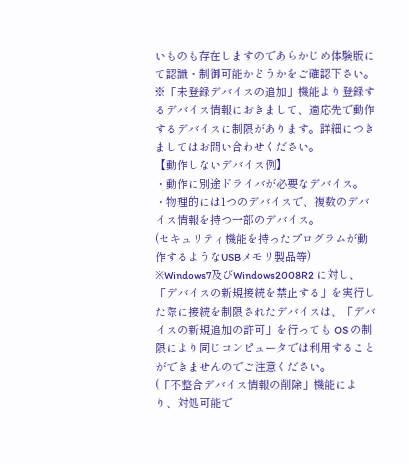いものも存在しますのであらかじめ体験版にて認識・制御可能かどうかをご確認下さい。
※「未登録デバイスの追加」機能より登録するデバイス情報におきまして、適応先で動作するデバイスに制限があります。詳細につきましてはお問い合わせください。
【動作しないデバイス例】
・動作に別途ドライバが必要なデバイス。
・物理的には1つのデバイスで、複数のデバイス情報を持つ一部のデバイス。
(セキュリティ機能を持ったプログラムが動作するようなUSBメモリ製品等)
※Windows7及びWindows2008R2 に対し、「デバイスの新規接続を禁止する」を実行した際に接続を制限されたデバイスは、「デバイスの新規追加の許可」を行っても OS の制限により同じコンピュータでは利用することができませんのでご注意ください。
(「不整合デバイス情報の削除」機能により、対処可能で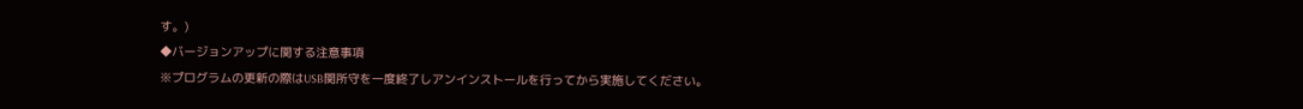す。)
◆バージョンアップに関する注意事項
※プログラムの更新の際はUSB関所守を一度終了しアンインストールを行ってから実施してください。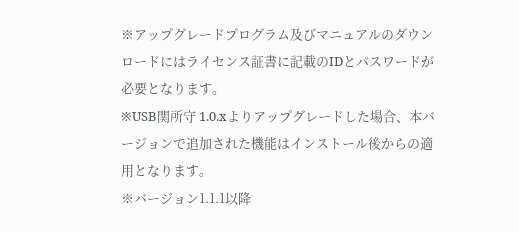※アップグレードプログラム及びマニュアルのダウンロードにはライセンス証書に記載のIDとパスワードが必要となります。
※USB関所守 1.0.xよりアップグレードした場合、本バージョンで追加された機能はインストール後からの適用となります。
※バージョン1.1.1以降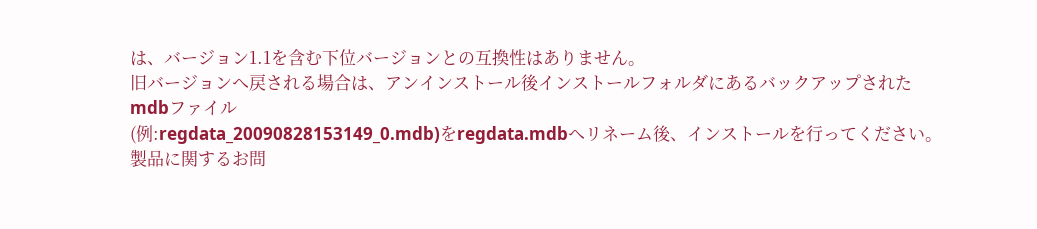は、バージョン1.1を含む下位バージョンとの互換性はありません。
旧バージョンへ戻される場合は、アンインストール後インストールフォルダにあるバックアップされたmdbファイル
(例:regdata_20090828153149_0.mdb)をregdata.mdbへリネーム後、インストールを行ってください。
製品に関するお問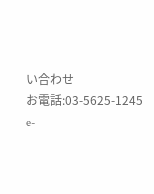い合わせ
お電話:03-5625-1245
e-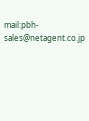mail:pbh-sales@netagent.co.jp